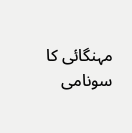مہنگائی کا سونامی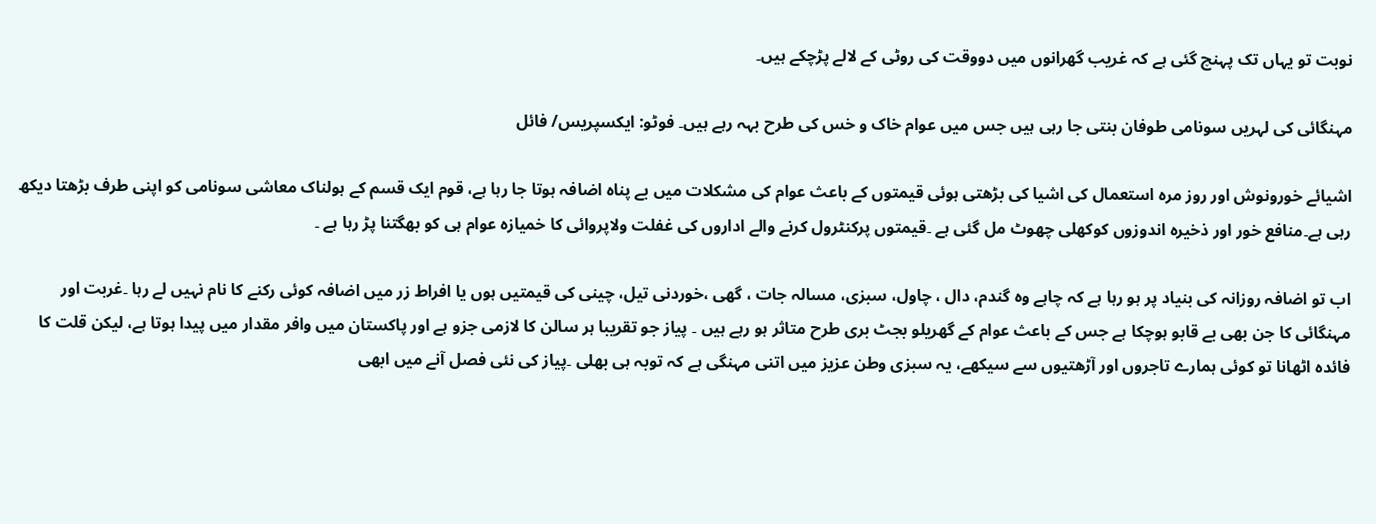نوبت تو یہاں تک پہنچ گئی ہے کہ غریب گھرانوں میں دووقت کی روٹی کے لالے پڑچکے ہیں۔

مہنگائی کی لہریں سونامی طوفان بنتی جا رہی ہیں جس میں عوام خاک و خس کی طرح بہہ رہے ہیں۔ فوٹو: ایکسپریس/ فائل

اشیائے خورونوش اور روز مرہ استعمال کی اشیا کی بڑھتی ہوئی قیمتوں کے باعث عوام کی مشکلات میں بے پناہ اضافہ ہوتا جا رہا ہے، قوم ایک قسم کے ہولناک معاشی سونامی کو اپنی طرف بڑھتا دیکھ رہی ہے۔منافع خور اور ذخیرہ اندوزوں کوکھلی چھوٹ مل گئی ہے ۔قیمتوں پرکنٹرول کرنے والے اداروں کی غفلت ولاپروائی کا خمیازہ عوام ہی کو بھگتنا پڑ رہا ہے ۔

اب تو اضافہ روزانہ کی بنیاد پر ہو رہا ہے کہ چاہے وہ گندم، دال ، چاول، سبزی، مسالہ جات ، گھی ،خوردنی تیل، چینی کی قیمتیں ہوں یا افراط زر میں اضافہ کوئی رکنے کا نام نہیں لے رہا ۔غربت اور مہنگائی کا جن بھی بے قابو ہوچکا ہے جس کے باعث عوام کے گھریلو بجٹ بری طرح متاثر ہو رہے ہیں ۔ پیاز جو تقریبا ہر سالن کا لازمی جزو ہے اور پاکستان میں وافر مقدار میں پیدا ہوتا ہے، لیکن قلت کا فائدہ اٹھانا تو کوئی ہمارے تاجروں اور آڑھتیوں سے سیکھے، یہ سبزی وطن عزیز میں اتنی مہنگی ہے کہ توبہ ہی بھلی ۔پیاز کی نئی فصل آنے میں ابھی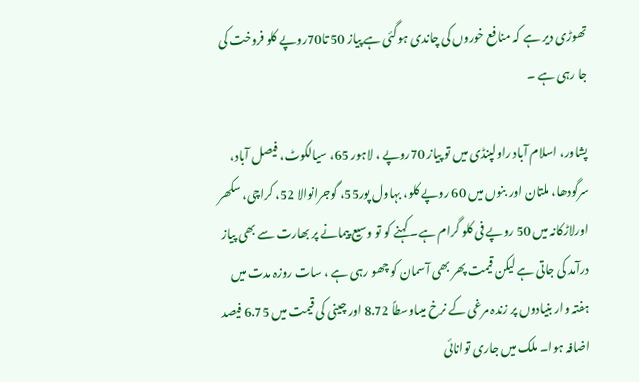تھوڑی دیر ہے کہ منافع خوروں کی چاندی ہوگئی ہے پیاز 50 تا70روپے کلو فروخت کی جا رہی ہے ۔

پشاور، اسلام آباد راولپنڈی میں تو پیاز 70روپے ، لاہور 65، سیالکوٹ، فیصل آباد، سرگودھا، ملتان اور بنوں میں 60 روپے کلو، بہاول پور55، گوجرانوالا 52، کراچی، سکھر اورلاڑکانہ میں 50 روپے فی کلو گرام ہے۔ کہنے کو تو وسیع پیمانے پر بھارت سے بھی پیاز درآمد کی جاتی ہے لیکن قیمت پھر بھی آسمان کو چھو رہی ہے ، سات روزہ مدت میں ہفتہ وار بنیادوں پر زندہ مرغی کے نرخ میںاوسطاً 8.72 اور چینی کی قیمت میں 6.75 فیصد اضافہ ہوا۔ ملک میں جاری توانائی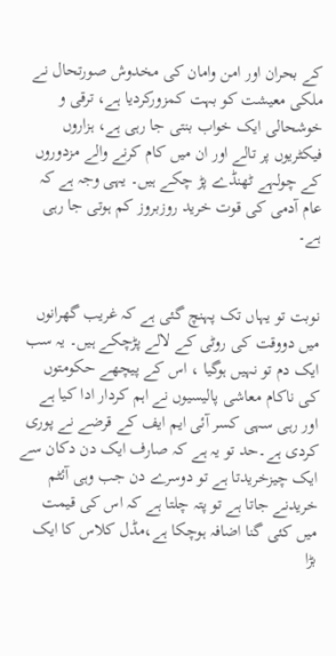کے بحران اور امن وامان کی مخدوش صورتحال نے ملکی معیشت کو بہت کمزورکردیا ہے، ترقی و خوشحالی ایک خواب بنتی جا رہی ہے، ہزاروں فیکٹریوں پر تالے اور ان میں کام کرنے والے مزدوروں کے چولہے ٹھنڈے پڑ چکے ہیں۔ یہی وجہ ہے کہ عام آدمی کی قوت خرید روزبروز کم ہوتی جا رہی ہے۔


نوبت تو یہاں تک پہنچ گئی ہے کہ غریب گھرانوں میں دووقت کی روٹی کے لالے پڑچکے ہیں۔ یہ سب ایک دم تو نہیں ہوگیا ، اس کے پیچھے حکومتوں کی ناکام معاشی پالیسیوں نے اہم کردار ادا کیا ہے اور رہی سہی کسر آئی ایم ایف کے قرضے نے پوری کردی ہے۔حد تو یہ ہے کہ صارف ایک دن دکان سے ایک چیزخریدتا ہے تو دوسرے دن جب وہی آئٹم خریدنے جاتا ہے تو پتہ چلتا ہے کہ اس کی قیمت میں کئی گنا اضافہ ہوچکا ہے،مڈل کلاس کا ایک بڑا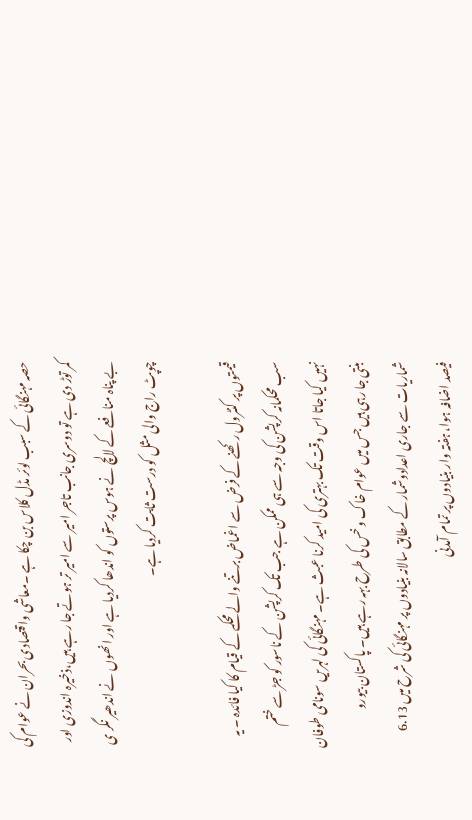حصہ مہنگائی کے سبب لوئر مڈل کلاس بن چکا ہے ۔معاشی واقتصادی بحران نے عوام کی کمر توڑ دی ہے تو دوسری جانب تاجر امیر سے امیر تر ہوتے جا رہے ہیں،ذخیرہ اندوزی اور بے پناہ منافعے کے لالچ نے ہوس پرستوں کو اندھا کردیا ہے اور انھوں نے اندھیر نگر ی چوپٹ راج والی مثل کو درست ثابت کردیا ہے۔

قیمتوں پر کنٹرول رکھنے کے فرض سے اغماض برتنے والے محکمے کے قیام کا کیا فائدہ ۔ یہ سب محکمانہ کرپشن کی وجہ سے ہی ممکن ہے جب تک کرپشن کے ناسور کو جڑ سے ختم نہیں کیا جاتا اس وقت تک بہتری کی امید کرنا عبث ہے۔ مہنگائی کی لہریں سونامی طوفان بنتی جا رہی ہیں جس میں عوام خاک و خس کی طرح بہہ رہے ہیں۔ پاکستان بیورو شماریات سے جاری اعدادوشمار کے مطابق سالانہ بنیادوں پر مہنگائی کی شرح میں 6.13 فیصد اضافہ ہوا، ہفتہ وار بنیادوں پر تمام آمدنی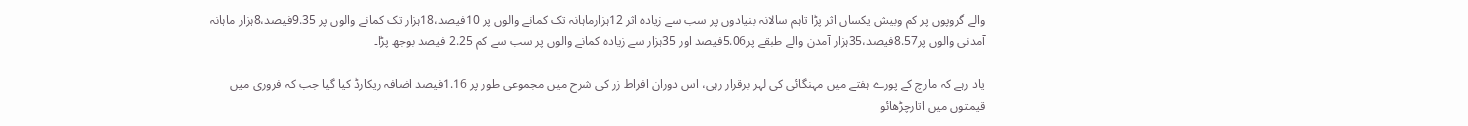والے گروپوں پر کم وبیش یکساں اثر پڑا تاہم سالانہ بنیادوں پر سب سے زیادہ اثر 12ہزارماہانہ تک کمانے والوں پر 10فیصد،18ہزار تک کمانے والوں پر 9.35فیصد،8ہزار ماہانہ آمدنی والوں پر8.57فیصد،35ہزار آمدن والے طبقے پر5.06فیصد اور 35ہزار سے زیادہ کمانے والوں پر سب سے کم 2.25 فیصد بوجھ پڑا۔

یاد رہے کہ مارچ کے پورے ہفتے میں مہنگائی کی لہر برقرار رہی، اس دوران افراط زر کی شرح میں مجموعی طور پر 1.16فیصد اضافہ ریکارڈ کیا گیا جب کہ فروری میں قیمتوں میں اتارچڑھائو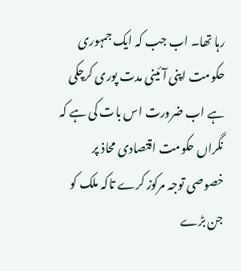رہا تھا۔ اب جب کہ ایک جمہوری حکومت اپنی آئینی مدت پوری کرچکی ہے اب ضرورت اس بات کی ہے کہ نگراں حکومت اقتصادی محاذ پر خصوصی توجہ مرکوز کرے تاکہ ملک کو جن بڑے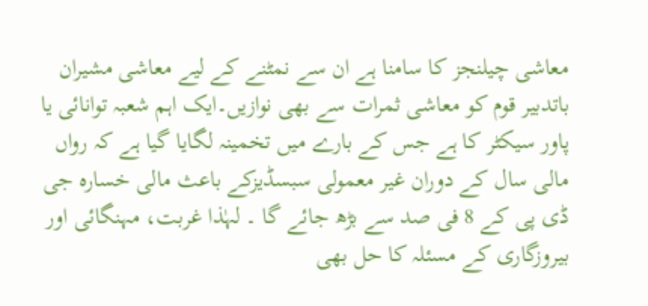معاشی چیلنجز کا سامنا ہے ان سے نمٹنے کے لیے معاشی مشیران باتدبیر قوم کو معاشی ثمرات سے بھی نوازیں۔ایک اہم شعبہ توانائی یا پاور سیکٹر کا ہے جس کے بارے میں تخمینہ لگایا گیا ہے کہ رواں مالی سال کے دوران غیر معمولی سبسڈیزکے باعث مالی خسارہ جی ڈی پی کے 8 فی صد سے بڑھ جائے گا ۔ لہٰذا غربت، مہنگائی اور بیروزگاری کے مسئلہ کا حل بھی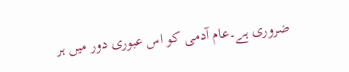ضروری ہے۔عام آدمی کو اس عبوری دور میں ہر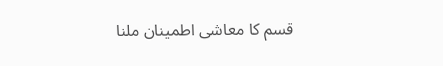قسم کا معاشی اطمینان ملنا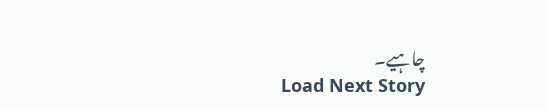چاہیے۔
Load Next Story